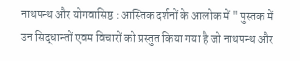नाथपन्थ और योगवासिष्ठ : आस्तिक दर्शनों के आलोक में " पुस्तक में उन सिद्धान्तों एवम विचारों को प्रस्तुत किया गया है जो नाथपन्थ और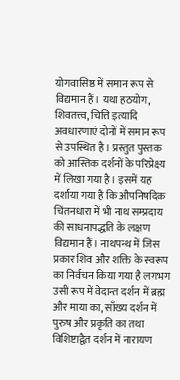योगवासिष्ठ में समान रूप से विद्यमान हैं। यथा हठयोग, शिवतत्त्व, चित्ति इत्यादि अवधारणाएं दोनों में समान रूप से उपस्थित है। प्रस्तुत पुस्तक को आस्तिक दर्शनों के परिप्रेक्ष्य में लिखा गया है। इसमें यह दर्शाया गया है कि औपनिषदिक चिंतनधारा में भी नाथ सम्प्रदाय की साधनापद्धति के लक्षण विद्यमान हैं। नाथपन्थ में जिस प्रकार शिव और शक्ति के स्वरूप का निर्वचन किया गया है लगभग उसी रूप में वेदान्त दर्शन में ब्रह्म और माया का, साँख्य दर्शन में पुरुष और प्रकृति का तथा विशिष्टाद्वैत दर्शन में नारायण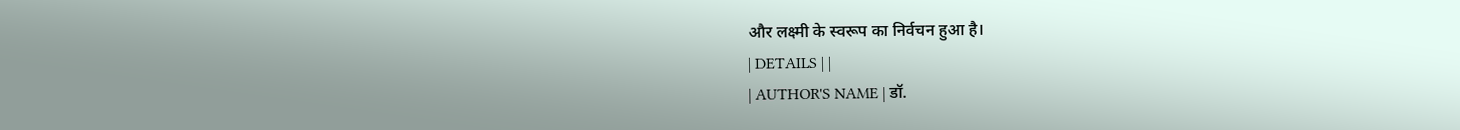और लक्ष्मी के स्वरूप का निर्वचन हुआ है।
| DETAILS | |
| AUTHOR'S NAME | डॉ.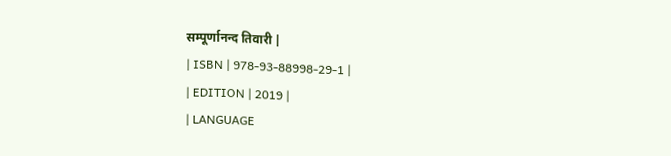सम्पूर्णानन्द तिवारी |
| ISBN | 978-93-88998-29-1 |
| EDITION | 2019 |
| LANGUAGE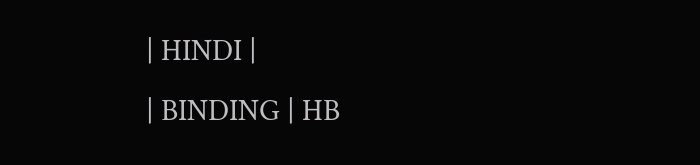| HINDI |
| BINDING | HB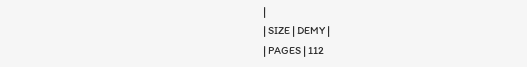|
| SIZE | DEMY |
| PAGES | 112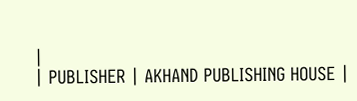|
| PUBLISHER | AKHAND PUBLISHING HOUSE |